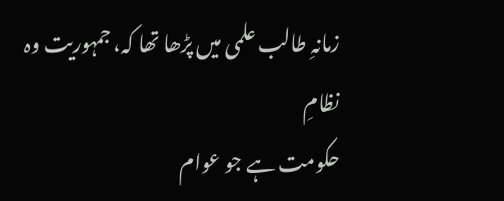زمانہِ طالب علمی میں پڑھا تھا کہ، جمہوریت وہ نظامِ
حکومت ہے جو عوام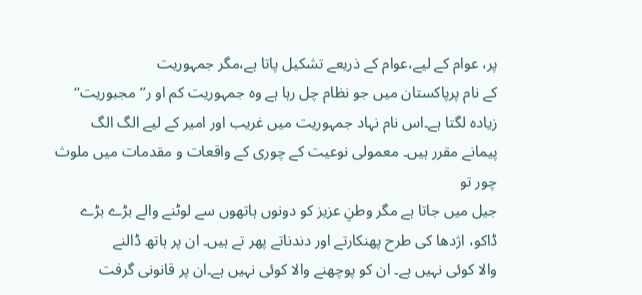پر، عوام کے لیے،عوام کے ذریعے تشکیل پاتا ہے،مگر جمہوریت
کے نام پرپاکستان میں جو نظام چل رہا ہے وہ جمہوریت کم او ر’’مجبوریت‘‘
زیادہ لگتا ہے۔اس نام نہاد جمہوریت میں غریب اور امیر کے لیے الگ الگ
پیمانے مقرر ہیں۔ معمولی نوعیت کے چوری کے واقعات و مقدمات میں ملوث چور تو
جیل میں جاتا ہے مگر وطنِ عزیز کو دونوں ہاتھوں سے لوٹنے والے بڑے بڑے
ڈاکو، اژدھا کی طرح پھنکارتے اور دندناتے پھر تے ہیں۔ ان پر ہاتھ ڈالنے
والا کوئی نہیں ہے۔ ان کو پوچھنے والا کوئی نہیں ہے۔ان پر قانونی گرفت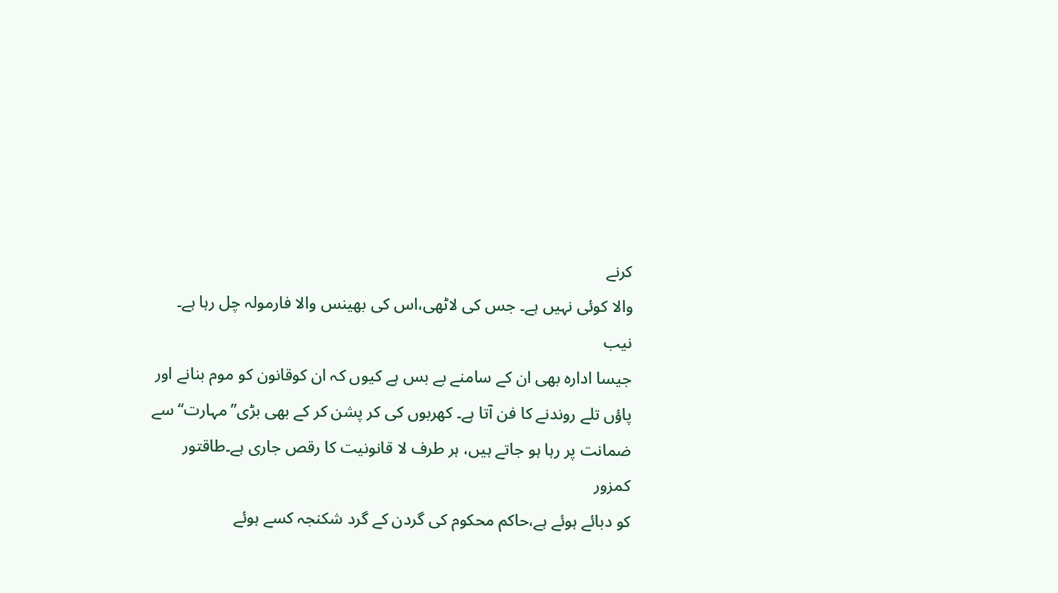کرنے
والا کوئی نہیں ہے۔ جس کی لاٹھی،اس کی بھینس والا فارمولہ چل رہا ہے۔ نیب
جیسا ادارہ بھی ان کے سامنے بے بس ہے کیوں کہ ان کوقانون کو موم بنانے اور
پاؤں تلے روندنے کا فن آتا ہے۔ کھربوں کی کر پشن کر کے بھی بڑی’’مہارت‘‘ سے
ضمانت پر رہا ہو جاتے ہیں، ہر طرف لا قانونیت کا رقص جاری ہے۔طاقتور کمزور
کو دبائے ہوئے ہے،حاکم محکوم کی گردن کے گرد شکنجہ کسے ہوئے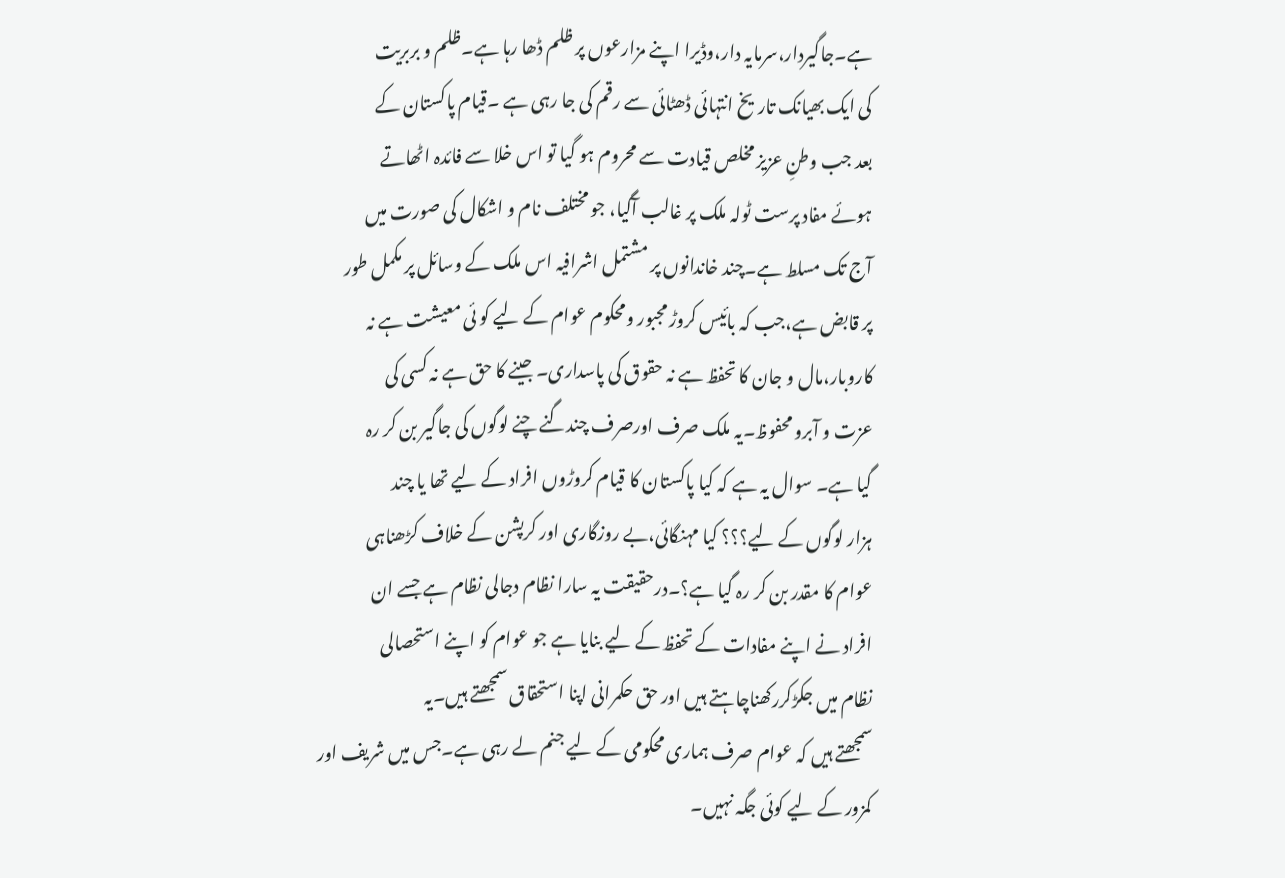ہے۔جاگیردار،سرمایہ دار،وڈیرا اپنے مزارعوں پر ظلم ڈھا رہا ہے۔ظلم و بربریت
کی ایک بھیانک تاریخ انتہائی ڈھٹائی سے رقم کی جا رہی ہے ۔قیام پاکستان کے
بعد جب وطنِ عزیز مخلص قیادت سے محروم ہو گیا تو اس خلا سے فائدہ اٹھاتے
ہوئے مفاد پرست ٹولہ ملک پر غالب آگیا، جو مختلف نام و اشکال کی صورت میں
آج تک مسلط ہے۔چند خاندانوں پر مشتمل اشرافیہ اس ملک کے وسائل پر مکمل طور
پر قابض ہے،جب کہ بائیس کروڑ مجبور ومحکوم عوام کے لیے کو ئی معیشت ہے نہ
کاروبار،مال و جان کا تحفظ ہے نہ حقوق کی پاسداری۔ جینے کا حق ہے نہ کسی کی
عزت و آبرو محفوظ۔یہ ملک صرف اورصرف چندگنے چنے لوگوں کی جاگیر بن کر رہ
گیا ہے۔ سوال یہ ہے کہ کیا پاکستان کا قیام کروڑوں افراد کے لیے تھا یا چند
ہزار لوگوں کے لیے؟؟؟ کیا مہنگائی،بے روزگاری اور کرپشن کے خلاف کڑھناہی
عوام کا مقدر بن کر رہ گیا ہے؟۔درحقیقت یہ سارا نظام دجالی نظام ہے جسے ان
افراد نے اپنے مفادات کے تحفظ کے لیے بنایا ہے جو عوام کو اپنے استحصالی
نظام میں جکڑکررکھناچاہتے ہیں اور حق حکمرانی اپنا استحقاق سمجھتے ہیں۔یہ
سمجھتے ہیں کہ عوام صرف ہماری محکومی کے لیے جنم لے رہی ہے۔جس میں شریف اور
کمزور کے لیے کوئی جگہ نہیں۔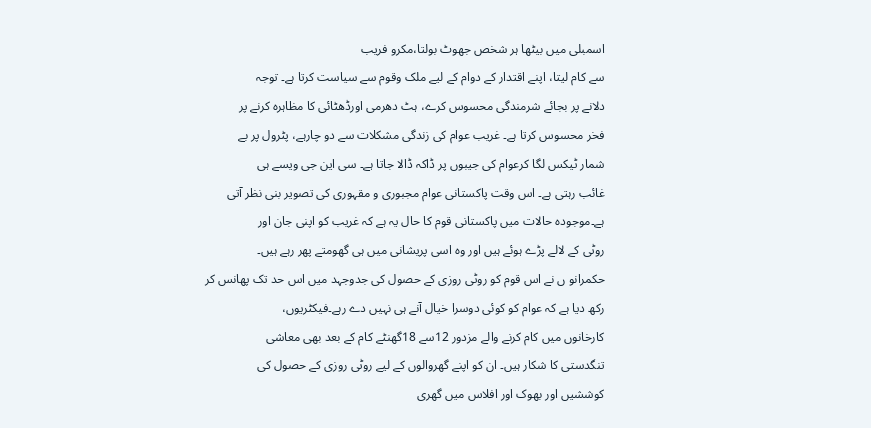اسمبلی میں بیٹھا ہر شخص جھوٹ بولتا،مکرو فریب
سے کام لیتا، اپنے اقتدار کے دوام کے لیے ملک وقوم سے سیاست کرتا ہے۔ توجہ
دلانے پر بجائے شرمندگی محسوس کرے، ہٹ دھرمی اورڈھٹائی کا مظاہرہ کرنے پر
فخر محسوس کرتا ہے۔ غریب عوام کی زندگی مشکلات سے دو چارہے، پٹرول پر بے
شمار ٹیکس لگا کرعوام کی جیبوں پر ڈاکہ ڈالا جاتا ہے۔ سی این جی ویسے ہی
غائب رہتی ہے۔ اس وقت پاکستانی عوام مجبوری و مقہوری کی تصویر بنی نظر آتی
ہے۔موجودہ حالات میں پاکستانی قوم کا حال یہ ہے کہ غریب کو اپنی جان اور
روٹی کے لالے پڑے ہوئے ہیں اور وہ اسی پریشانی میں ہی گھومتے پھر رہے ہیں۔
حکمرانو ں نے اس قوم کو روٹی روزی کے حصول کی جدوجہد میں اس حد تک پھانس کر
رکھ دیا ہے کہ عوام کو کوئی دوسرا خیال آنے ہی نہیں دے رہے۔فیکٹریوں،
کارخانوں میں کام کرنے والے مزدور 12سے 18گھنٹے کام کے بعد بھی معاشی
تنگدستی کا شکار ہیں۔ ان کو اپنے گھروالوں کے لیے روٹی روزی کے حصول کی
کوششیں اور بھوک اور افلاس میں گھری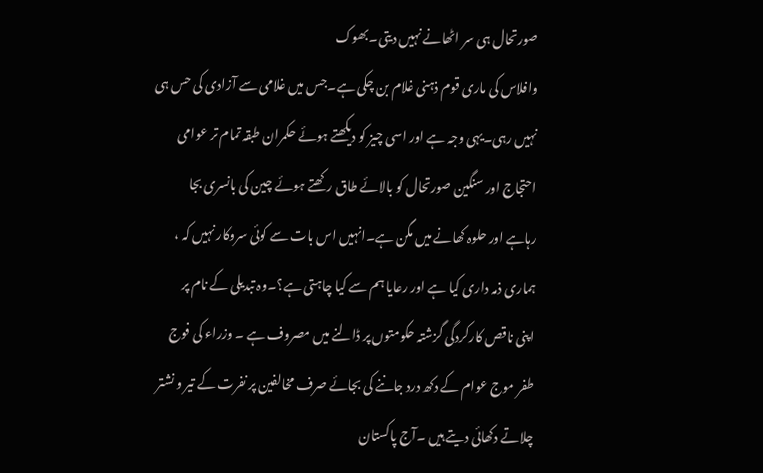صورتحال ہی سر اٹھانے نہیں دیتی۔بھوک
وافلاس کی ماری قوم ذہنی غلام بن چکی ہے۔جس میں غلامی سے آزادی کی حس ہی
نہیں رہی۔یہی وجہ ہے اور اسی چیز کو دیکھتے ہوئے حکمران طبقہ تمام تر عوامی
احتجاج اور سنگین صورتحال کو بالائے طاق رکھتے ہوئے چین کی بانسری بجا
رہاہے اور حلوہ کھانے میں مگن ہے۔انہیں اس بات سے کوئی سروکار نہیں کہ ،
ہماری ذمہ داری کیا ہے اور رعایا ہم سے کیا چاہتی ہے؟۔وہ تبدیلی کے نام پر
اپنی ناقص کارکردگی گزشتہ حکومتوں پر ڈالنے میں مصروف ہے ۔ وزراء کی فوج
طفر موج عوام کے دکھ درد جاننے کی بجائے صرف مخالفین پر نفرت کے تیر و نشتر
چلاتے دکھائی دیتے ہیں ۔آج پاکستان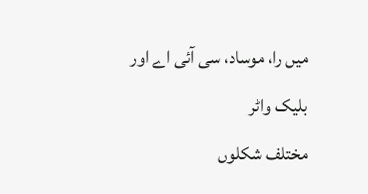میں را، موساد، سی آئی اے اور بلیک واٹر
مختلف شکلوں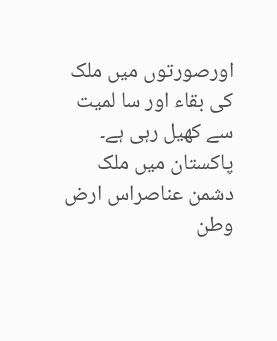اورصورتوں میں ملک کی بقاء اور سا لمیت سے کھیل رہی ہے۔
پاکستان میں ملک دشمن عناصراس ارض وطن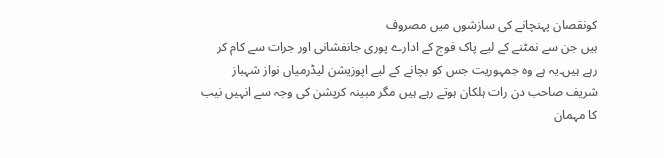کونقصان پہنچانے کی سازشوں میں مصروف
ہیں جن سے نمٹنے کے لیے پاک فوج کے ادارے پوری جانفشانی اور جرات سے کام کر
رہے ہیں۔یہ ہے وہ جمہوریت جس کو بچانے کے لیے اپوزیشن لیڈرمیاں نواز شہباز
شریف صاحب دن رات ہلکان ہوتے رہے ہیں مگر مبینہ کرپشن کی وجہ سے انہیں نیب
کا مہمان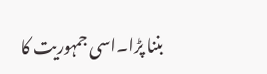بننا پڑا۔اسی جمہوریت کا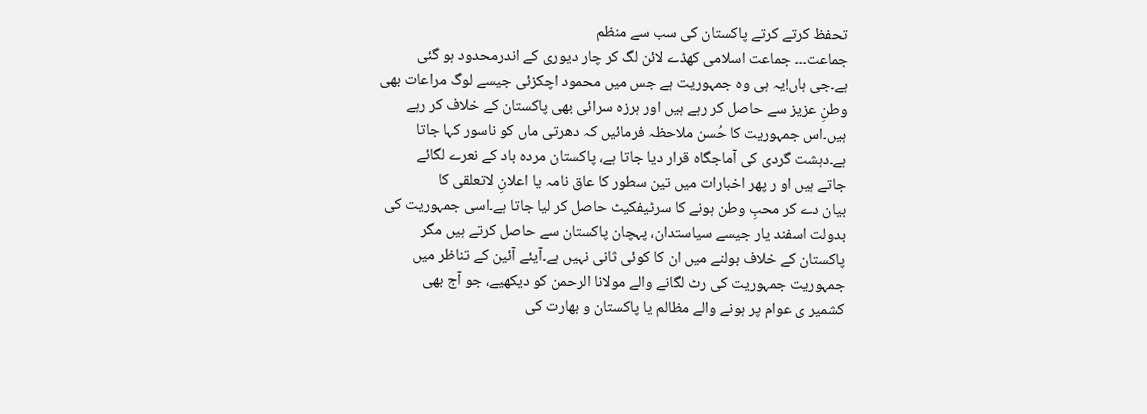تحفظ کرتے کرتے پاکستان کی سب سے منظم
جماعت۔۔۔ جماعت اسلامی کھڈے لائن لگ کر چار دیوری کے اندرمحدود ہو گئی
ہے۔جی ہاں!یہ ہی وہ جمہوریت ہے جس میں محمود اچکزئی جیسے لوگ مراعات بھی
وطنِ عزیز سے حاصل کر رہے ہیں اور ہرزہ سرائی بھی پاکستان کے خلاف کر رہے
ہیں۔اس جمہوریت کا حُسن ملاحظہ فرمائیں کہ دھرتی ماں کو ناسور کہا جاتا
ہے۔دہشت گردی کی آماجگاہ قرار دیا جاتا ہے، پاکستان مردہ باد کے نعرے لگائے
جاتے ہیں او ر پھر اخبارات میں تین سطور کا عاق نامہ یا اعلانِ لاتعلقی کا
بیان دے کر محبِ وطن ہونے کا سرٹیفکیٹ حاصل کر لیا جاتا ہے۔اسی جمہوریت کی
بدولت اسفند یار جیسے سیاستدان، پہچان پاکستان سے حاصل کرتے ہیں مگر
پاکستان کے خلاف بولنے میں ان کا کوئی ثانی نہیں ہے۔آیئے آئین کے تناظر میں
جمہوریت جمہوریت کی رٹ لگانے والے مولانا الرحمن کو دیکھیے، جو آج بھی
کشمیر ی عوام پر ہونے والے مظالم یا پاکستان و بھارت کی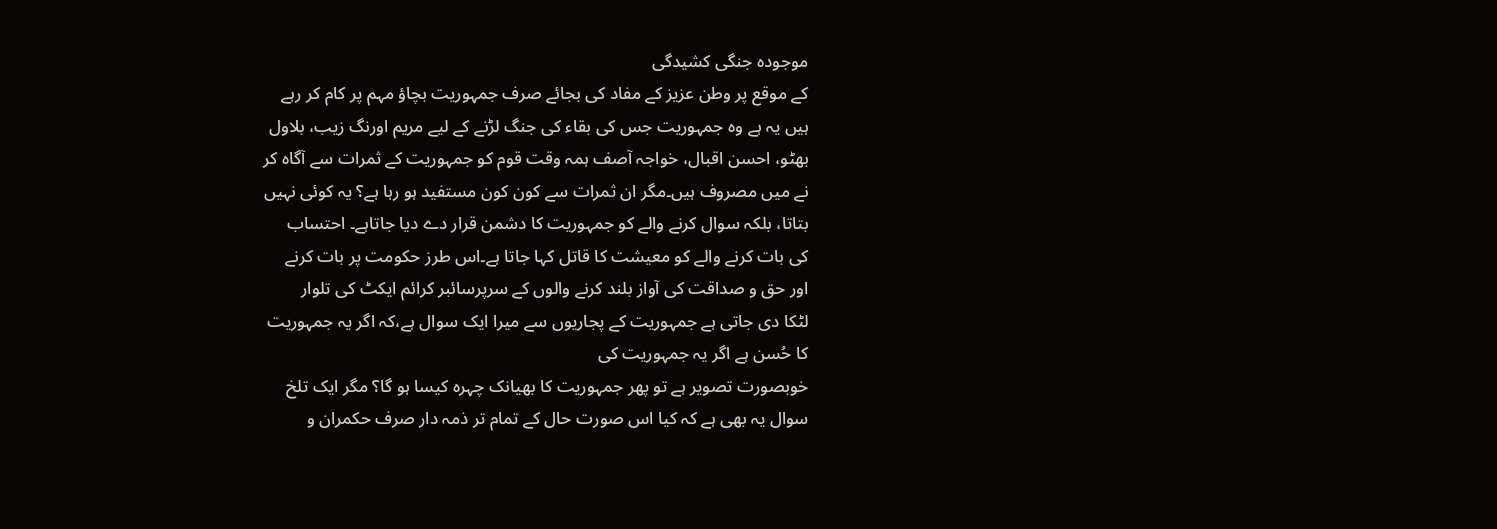موجودہ جنگی کشیدگی
کے موقع پر وطن عزیز کے مفاد کی بجائے صرف جمہوریت بچاؤ مہم پر کام کر رہے
ہیں یہ ہے وہ جمہوریت جس کی بقاء کی جنگ لڑنے کے لیے مریم اورنگ زیب، بلاول
بھٹو، احسن اقبال، خواجہ آصف ہمہ وقت قوم کو جمہوریت کے ثمرات سے آگاہ کر
نے میں مصروف ہیں۔مگر ان ثمرات سے کون کون مستفید ہو رہا ہے؟ یہ کوئی نہیں
بتاتا، بلکہ سوال کرنے والے کو جمہوریت کا دشمن قرار دے دیا جاتاہے۔ احتساب
کی بات کرنے والے کو معیشت کا قاتل کہا جاتا ہے۔اس طرز حکومت پر بات کرنے
اور حق و صداقت کی آواز بلند کرنے والوں کے سرپرسائبر کرائم ایکٹ کی تلوار
لٹکا دی جاتی ہے جمہوریت کے پجاریوں سے میرا ایک سوال ہے،کہ اگر یہ جمہوریت
کا حُسن ہے اگر یہ جمہوریت کی
خوبصورت تصویر ہے تو پھر جمہوریت کا بھیانک چہرہ کیسا ہو گا؟ مگر ایک تلخ
سوال یہ بھی ہے کہ کیا اس صورت حال کے تمام تر ذمہ دار صرف حکمران و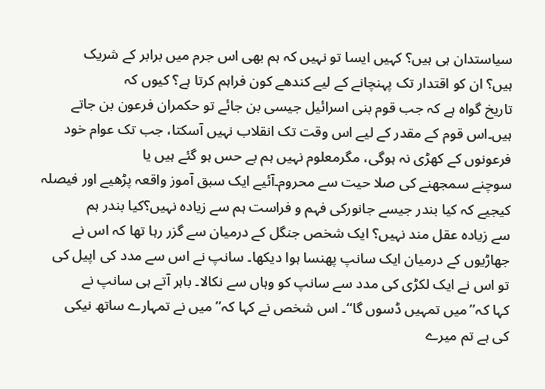سیاستدان ہی ہیں؟ کہیں ایسا تو نہیں کہ ہم بھی اس جرم میں برابر کے شریک
ہیں؟ ان کو اقتدار تک پہنچانے کے لیے کندھے کون فراہم کرتا ہے؟ کیوں کہ
تاریخ گواہ ہے کہ جب قوم بنی اسرائیل جیسی بن جائے تو حکمران فرعون بن جاتے
ہیں۔اس قوم کے مقدر کے لیے اس وقت تک انقلاب نہیں آسکتا، جب تک عوام خود
فرعونوں کے کھڑی نہ ہوگی، مگرمعلوم نہیں ہم بے حس ہو گئے ہیں یا
سوچنے سمجھنے کی صلا حیت سے محروم۔آئیے ایک سبق آموز واقعہ پڑھیے اور فیصلہ
کیجیے کہ کیا بندر جیسے جانورکی فہم و فراست ہم سے زیادہ نہیں؟کیا بندر ہم
سے زیادہ عقل مند نہیں؟ ایک شخص جنگل کے درمیان سے گزر رہا تھا کہ اس نے
جھاڑیوں کے درمیان ایک سانپ پھنسا ہوا دیکھا۔ سانپ نے اس سے مدد کی اپیل کی
تو اس نے ایک لکڑی کی مدد سے سانپ کو وہاں سے نکالا۔ باہر آتے ہی سانپ نے
کہا کہ’’میں تمہیں ڈسوں گا‘‘۔ اس شخص نے کہا کہ’’میں نے تمہارے ساتھ نیکی
کی ہے تم میرے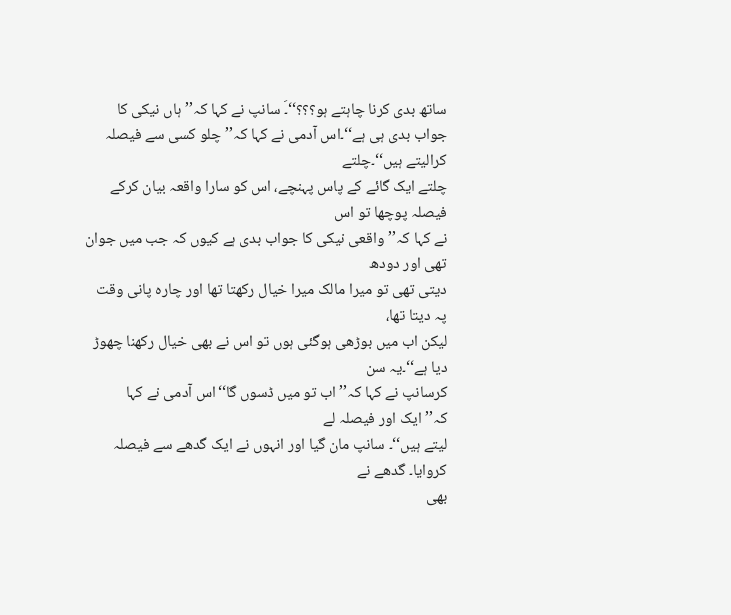ساتھ بدی کرنا چاہتے ہو؟؟؟‘‘۔َ سانپ نے کہا کہ’’ہاں نیکی کا
جواب بدی ہی ہے‘‘۔اس آدمی نے کہا کہ’’چلو کسی سے فیصلہ کرالیتے ہیں‘‘۔چلتے
چلتے ایک گائے کے پاس پہنچے، اس کو سارا واقعہ بیان کرکے فیصلہ پوچھا تو اس
نے کہا کہ’’واقعی نیکی کا جواب بدی ہے کیوں کہ جب میں جوان تھی اور دودھ
دیتی تھی تو میرا مالک میرا خیال رکھتا تھا اور چارہ پانی وقت پہ دیتا تھا،
لیکن اب میں بوڑھی ہوگئی ہوں تو اس نے بھی خیال رکھنا چھوڑ دیا ہے‘‘۔یہ سن
کرسانپ نے کہا کہ’’اب تو میں ڈسوں گا‘‘اس آدمی نے کہا کہ’’ایک اور فیصلہ لے
لیتے ہیں‘‘۔ سانپ مان گیا اور انہوں نے ایک گدھے سے فیصلہ کروایا۔ گدھے نے
بھی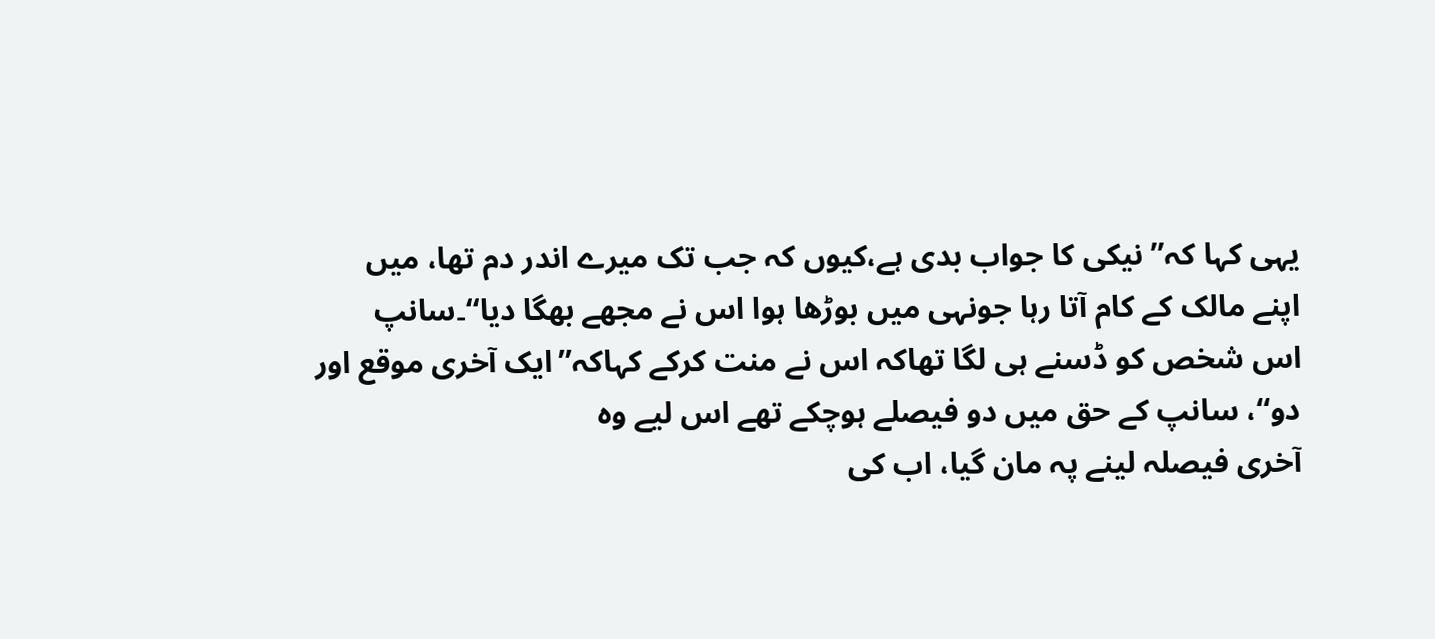یہی کہا کہ’’نیکی کا جواب بدی ہے،کیوں کہ جب تک میرے اندر دم تھا، میں
اپنے مالک کے کام آتا رہا جونہی میں بوڑھا ہوا اس نے مجھے بھگا دیا‘‘۔سانپ
اس شخص کو ڈسنے ہی لگا تھاکہ اس نے منت کرکے کہاکہ’’ایک آخری موقع اور
دو‘‘، سانپ کے حق میں دو فیصلے ہوچکے تھے اس لیے وہ
آخری فیصلہ لینے پہ مان گیا، اب کی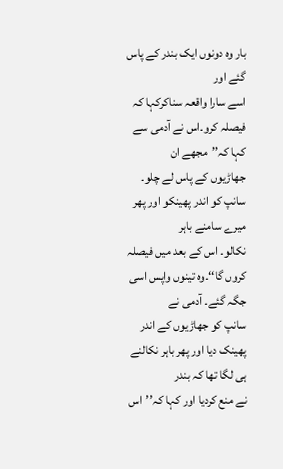بار وہ دونوں ایک بندر کے پاس گئے اور
اسے سارا واقعہ سناکرکہا کہ فیصلہ کرو۔اس نے آدمی سے کہا کہ’’مجھے ان
جھاڑیوں کے پاس لے چلو۔ سانپ کو اندر پھینکو اور پھر میرے سامنے باہر
نکالو۔ اس کے بعد میں فیصلہ کروں گا‘‘۔وہ تینوں واپس اسی جگہ گئے۔ آدمی نے
سانپ کو جھاڑیوں کے اندر پھینک دیا اور پھر باہر نکالنے ہی لگا تھا کہ بندر
نے منع کردیا اور کہا کہ’’اس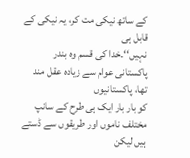کے ساتھ نیکی مت کر، یہ نیکی کے قابل ہی
نہیں‘‘۔خدا کی قسم وہ بندر پاکستانی عوام سے زیادہ عقل مند تھا، پاکستانیوں
کو بار بار ایک ہی طرح کے سانپ مختلف ناموں اور طریقوں سے ڈستے ہیں لیکن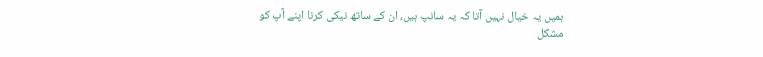ہمیں یہ خیال نہیں آتا کہ یہ سانپ ہیں، ان کے ساتھ نیکی کرنا اپنے آپ کو
مشکل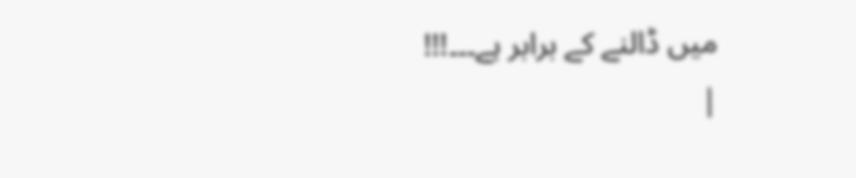میں ڈالنے کے برابر ہے۔۔۔!!!
|